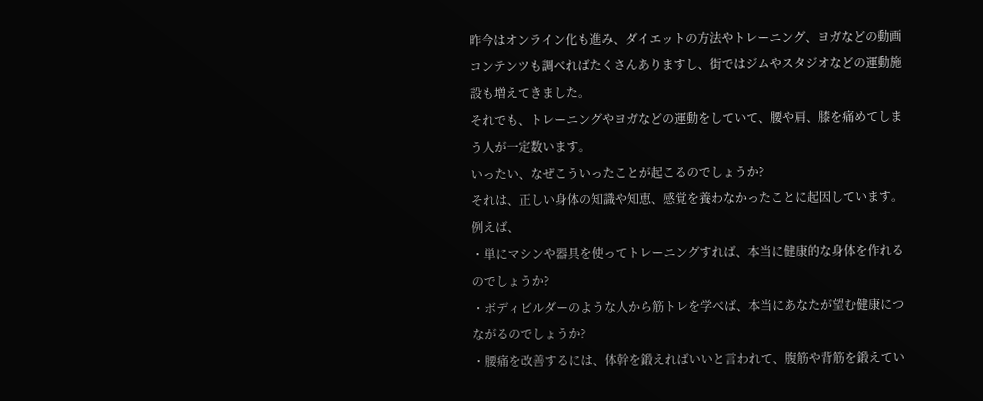昨今はオンライン化も進み、ダイエットの方法やトレーニング、ヨガなどの動画コンテンツも調べればたくさんありますし、街ではジムやスタジオなどの運動施設も増えてきました。
それでも、トレーニングやヨガなどの運動をしていて、腰や肩、膝を痛めてしまう人が一定数います。
いったい、なぜこういったことが起こるのでしょうか?
それは、正しい身体の知識や知恵、感覚を養わなかったことに起因しています。
例えば、
・単にマシンや器具を使ってトレーニングすれば、本当に健康的な身体を作れるのでしょうか?
・ボディビルダーのような人から筋トレを学べば、本当にあなたが望む健康につながるのでしょうか?
・腰痛を改善するには、体幹を鍛えればいいと言われて、腹筋や背筋を鍛えてい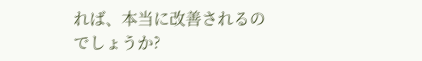れば、本当に改善されるのでしょうか?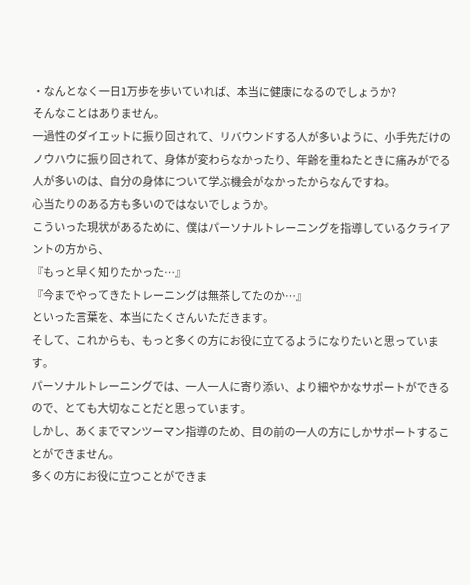・なんとなく一日1万歩を歩いていれば、本当に健康になるのでしょうか?
そんなことはありません。
一過性のダイエットに振り回されて、リバウンドする人が多いように、小手先だけのノウハウに振り回されて、身体が変わらなかったり、年齢を重ねたときに痛みがでる人が多いのは、自分の身体について学ぶ機会がなかったからなんですね。
心当たりのある方も多いのではないでしょうか。
こういった現状があるために、僕はパーソナルトレーニングを指導しているクライアントの方から、
『もっと早く知りたかった…』
『今までやってきたトレーニングは無茶してたのか…』
といった言葉を、本当にたくさんいただきます。
そして、これからも、もっと多くの方にお役に立てるようになりたいと思っています。
パーソナルトレーニングでは、一人一人に寄り添い、より細やかなサポートができるので、とても大切なことだと思っています。
しかし、あくまでマンツーマン指導のため、目の前の一人の方にしかサポートすることができません。
多くの方にお役に立つことができま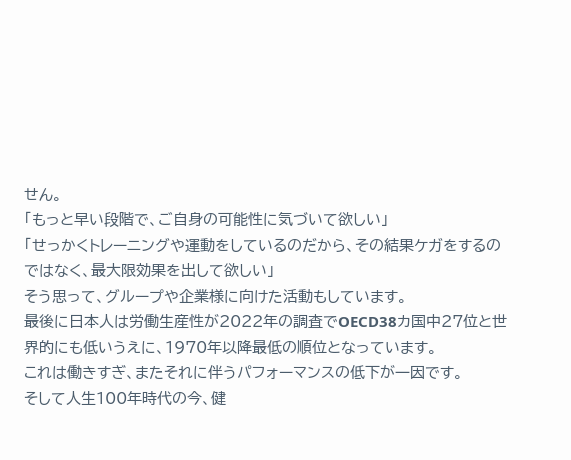せん。
「もっと早い段階で、ご自身の可能性に気づいて欲しい」
「せっかくトレーニングや運動をしているのだから、その結果ケガをするのではなく、最大限効果を出して欲しい」
そう思って、グループや企業様に向けた活動もしています。
最後に日本人は労働生産性が2022年の調査でOECD38カ国中27位と世界的にも低いうえに、1970年以降最低の順位となっています。
これは働きすぎ、またそれに伴うパフォーマンスの低下が一因です。
そして人生100年時代の今、健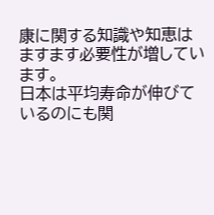康に関する知識や知恵はますます必要性が増しています。
日本は平均寿命が伸びているのにも関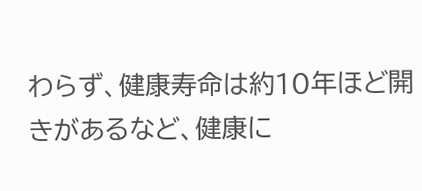わらず、健康寿命は約10年ほど開きがあるなど、健康に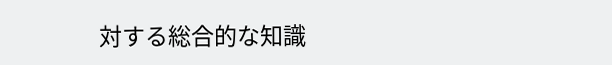対する総合的な知識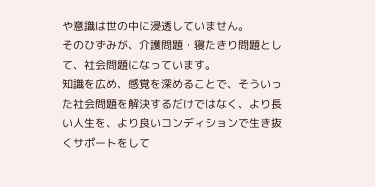や意識は世の中に浸透していません。
そのひずみが、介護問題・寝たきり問題として、社会問題になっています。
知識を広め、感覚を深めることで、そういった社会問題を解決するだけではなく、より長い人生を、より良いコンディションで生き抜くサポートをして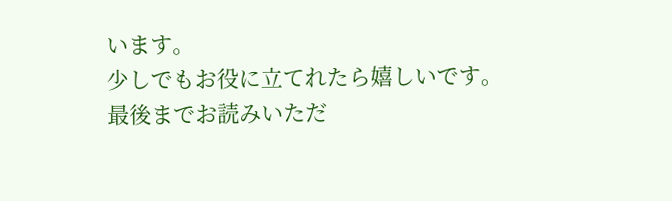います。
少しでもお役に立てれたら嬉しいです。
最後までお読みいただ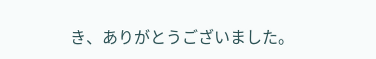き、ありがとうございました。